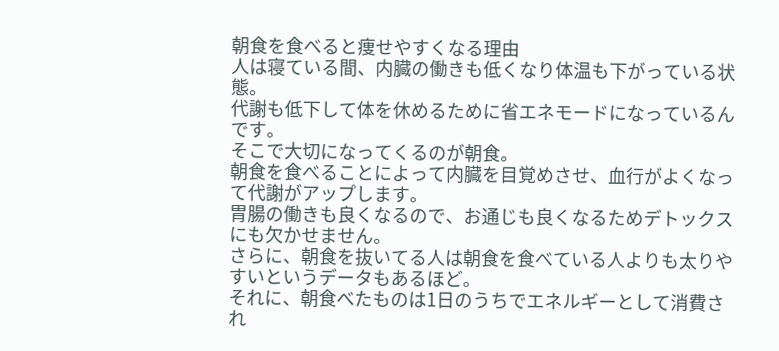朝食を食べると痩せやすくなる理由
人は寝ている間、内臓の働きも低くなり体温も下がっている状態。
代謝も低下して体を休めるために省エネモードになっているんです。
そこで大切になってくるのが朝食。
朝食を食べることによって内臓を目覚めさせ、血行がよくなって代謝がアップします。
胃腸の働きも良くなるので、お通じも良くなるためデトックスにも欠かせません。
さらに、朝食を抜いてる人は朝食を食べている人よりも太りやすいというデータもあるほど。
それに、朝食べたものは1日のうちでエネルギーとして消費され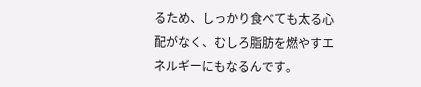るため、しっかり食べても太る心配がなく、むしろ脂肪を燃やすエネルギーにもなるんです。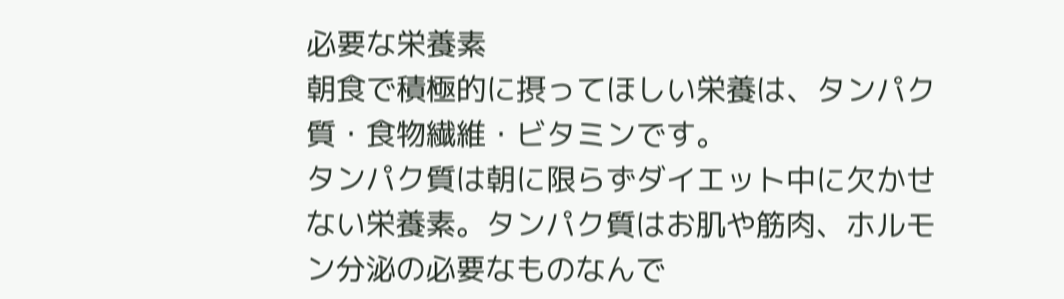必要な栄養素
朝食で積極的に摂ってほしい栄養は、タンパク質・食物繊維・ビタミンです。
タンパク質は朝に限らずダイエット中に欠かせない栄養素。タンパク質はお肌や筋肉、ホルモン分泌の必要なものなんで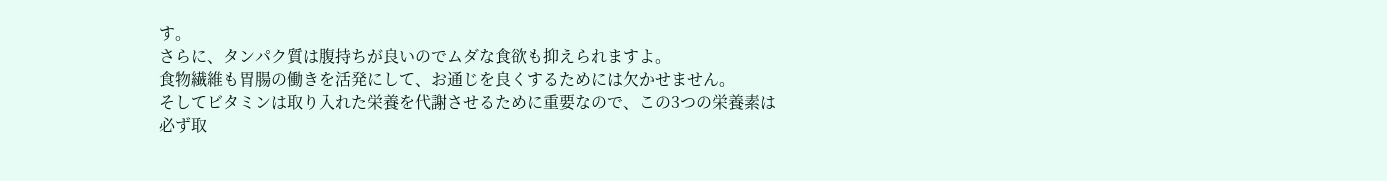す。
さらに、タンパク質は腹持ちが良いのでムダな食欲も抑えられますよ。
食物繊維も胃腸の働きを活発にして、お通じを良くするためには欠かせません。
そしてビタミンは取り入れた栄養を代謝させるために重要なので、この3つの栄養素は必ず取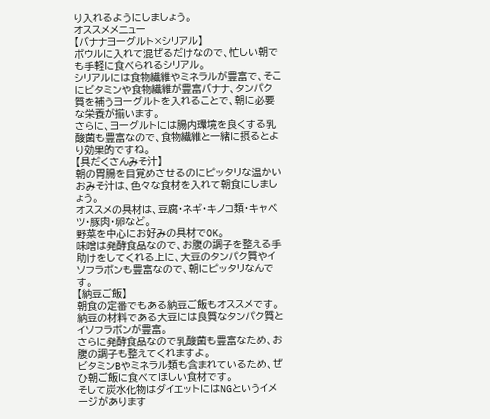り入れるようにしましょう。
オススメメニュー
【バナナヨーグルト×シリアル】
ボウルに入れて混ぜるだけなので、忙しい朝でも手軽に食べられるシリアル。
シリアルには食物繊維やミネラルが豊富で、そこにビタミンや食物繊維が豊富バナナ、タンパク質を補うヨーグルトを入れることで、朝に必要な栄養が揃います。
さらに、ヨーグルトには腸内環境を良くする乳酸菌も豊富なので、食物繊維と一緒に摂るとより効果的ですね。
【具だくさんみそ汁】
朝の胃腸を目覚めさせるのにピッタリな温かいおみそ汁は、色々な食材を入れて朝食にしましょう。
オススメの具材は、豆腐・ネギ・キノコ類・キャベツ・豚肉・卵など。
野菜を中心にお好みの具材でOK。
味噌は発酵食品なので、お腹の調子を整える手助けをしてくれる上に、大豆のタンパク質やイソフラボンも豊富なので、朝にピッタリなんです。
【納豆ご飯】
朝食の定番でもある納豆ご飯もオススメです。
納豆の材料である大豆には良質なタンパク質とイソフラボンが豊富。
さらに発酵食品なので乳酸菌も豊富なため、お腹の調子も整えてくれますよ。
ビタミンBやミネラル類も含まれているため、ぜひ朝ご飯に食べてほしい食材です。
そして炭水化物はダイエットにはNGというイメージがあります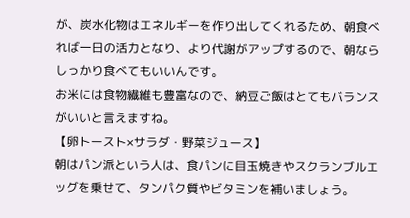が、炭水化物はエネルギーを作り出してくれるため、朝食べれば一日の活力となり、より代謝がアップするので、朝ならしっかり食べてもいいんです。
お米には食物繊維も豊富なので、納豆ご飯はとてもバランスがいいと言えますね。
【卵トースト×サラダ・野菜ジュース】
朝はパン派という人は、食パンに目玉焼きやスクランブルエッグを乗せて、タンパク質やビタミンを補いましょう。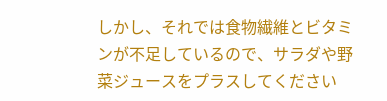しかし、それでは食物繊維とビタミンが不足しているので、サラダや野菜ジュースをプラスしてください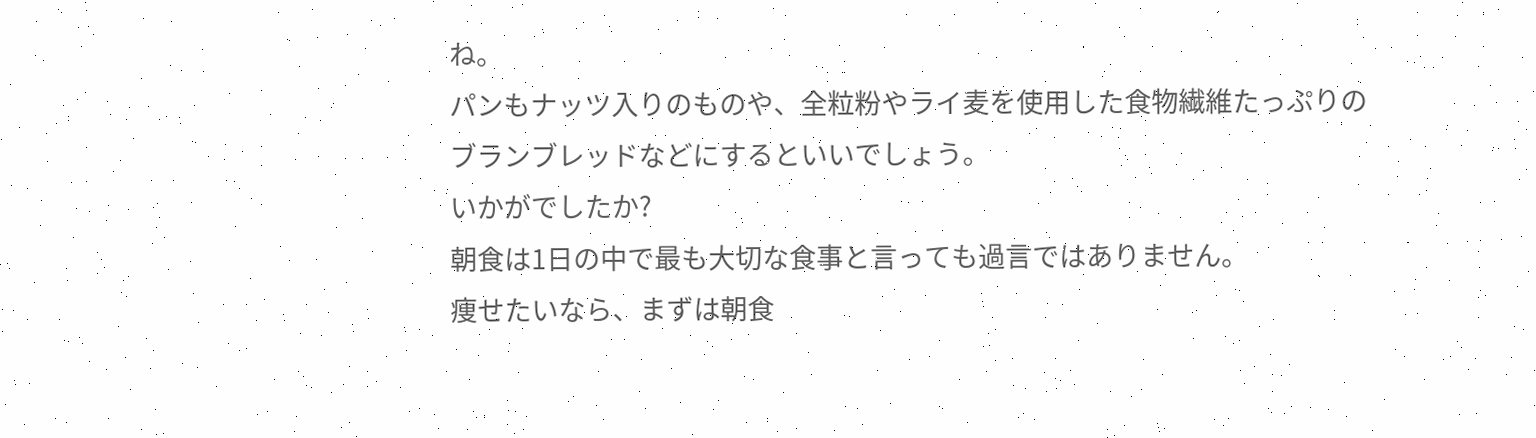ね。
パンもナッツ入りのものや、全粒粉やライ麦を使用した食物繊維たっぷりのブランブレッドなどにするといいでしょう。
いかがでしたか?
朝食は1日の中で最も大切な食事と言っても過言ではありません。
痩せたいなら、まずは朝食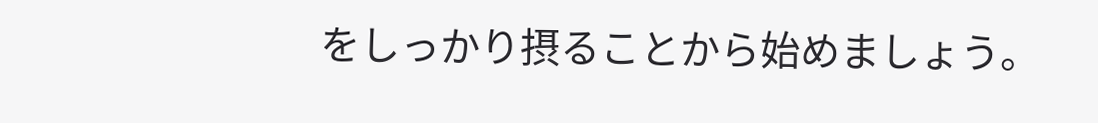をしっかり摂ることから始めましょう。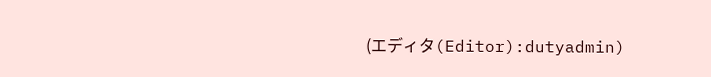(エディタ(Editor):dutyadmin)